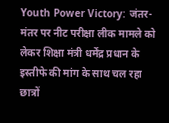Youth Power Victory: जंतर-मंतर पर नीट परीक्षा लीक मामले को लेकर शिक्षा मंत्री धर्मेंद्र प्रधान के इस्तीफे की मांग के साथ चल रहा छात्रों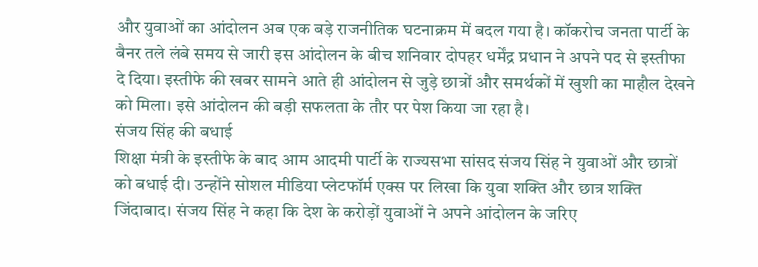और युवाओं का आंदोलन अब एक बड़े राजनीतिक घटनाक्रम में बदल गया है। कॉकरोच जनता पार्टी के बैनर तले लंबे समय से जारी इस आंदोलन के बीच शनिवार दोपहर धर्मेंद्र प्रधान ने अपने पद से इस्तीफा दे दिया। इस्तीफे की खबर सामने आते ही आंदोलन से जुड़े छात्रों और समर्थकों में खुशी का माहौल देखने को मिला। इसे आंदोलन की बड़ी सफलता के तौर पर पेश किया जा रहा है।
संजय सिंह की बधाई
शिक्षा मंत्री के इस्तीफे के बाद आम आदमी पार्टी के राज्यसभा सांसद संजय सिंह ने युवाओं और छात्रों को बधाई दी। उन्होंने सोशल मीडिया प्लेटफॉर्म एक्स पर लिखा कि युवा शक्ति और छात्र शक्ति जिंदाबाद। संजय सिंह ने कहा कि देश के करोड़ों युवाओं ने अपने आंदोलन के जरिए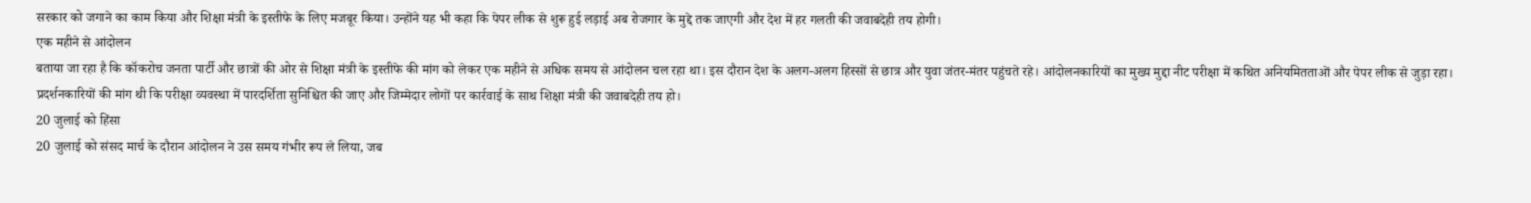सरकार को जगाने का काम किया और शिक्षा मंत्री के इस्तीफे के लिए मजबूर किया। उन्होंने यह भी कहा कि पेपर लीक से शुरू हुई लड़ाई अब रोजगार के मुद्दे तक जाएगी और देश में हर गलती की जवाबदेही तय होगी।
एक महीने से आंदोलन
बताया जा रहा है कि कॉकरोच जनता पार्टी और छात्रों की ओर से शिक्षा मंत्री के इस्तीफे की मांग को लेकर एक महीने से अधिक समय से आंदोलन चल रहा था। इस दौरान देश के अलग-अलग हिस्सों से छात्र और युवा जंतर-मंतर पहुंचते रहे। आंदोलनकारियों का मुख्य मुद्दा नीट परीक्षा में कथित अनियमितताओं और पेपर लीक से जुड़ा रहा। प्रदर्शनकारियों की मांग थी कि परीक्षा व्यवस्था में पारदर्शिता सुनिश्चित की जाए और जिम्मेदार लोगों पर कार्रवाई के साथ शिक्षा मंत्री की जवाबदेही तय हो।
20 जुलाई को हिंसा
20 जुलाई को संसद मार्च के दौरान आंदोलन ने उस समय गंभीर रूप ले लिया, जब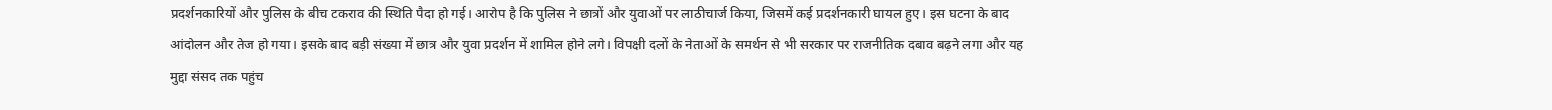प्रदर्शनकारियों और पुलिस के बीच टकराव की स्थिति पैदा हो गई। आरोप है कि पुलिस ने छात्रों और युवाओं पर लाठीचार्ज किया, जिसमें कई प्रदर्शनकारी घायल हुए। इस घटना के बाद आंदोलन और तेज हो गया। इसके बाद बड़ी संख्या में छात्र और युवा प्रदर्शन में शामिल होने लगे। विपक्षी दलों के नेताओं के समर्थन से भी सरकार पर राजनीतिक दबाव बढ़ने लगा और यह मुद्दा संसद तक पहुंच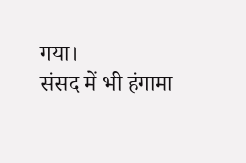गया।
संसद में भी हंगामा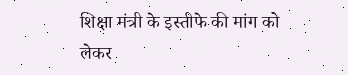शिक्षा मंत्री के इस्तीफे की मांग को लेकर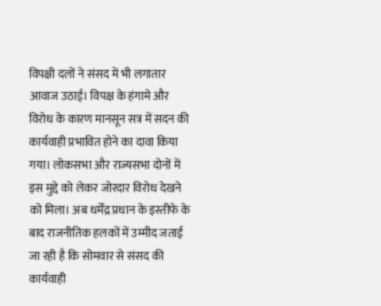विपक्षी दलों ने संसद में भी लगातार आवाज उठाई। विपक्ष के हंगामे और विरोध के कारण मानसून सत्र में सदन की कार्यवाही प्रभावित होने का दावा किया गया। लोकसभा और राज्यसभा दोनों में इस मुद्दे को लेकर जोरदार विरोध देखने को मिला। अब धर्मेंद्र प्रधान के इस्तीफे के बाद राजनीतिक हलकों में उम्मीद जताई जा रही है कि सोमवार से संसद की कार्यवाही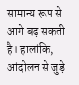सामान्य रूप से आगे बढ़ सकती है। हालांकि, आंदोलन से जुड़े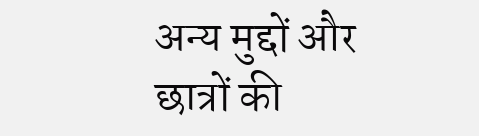अन्य मुद्दों और छात्रों की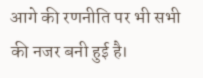आगे की रणनीति पर भी सभी की नजर बनी हुई है।